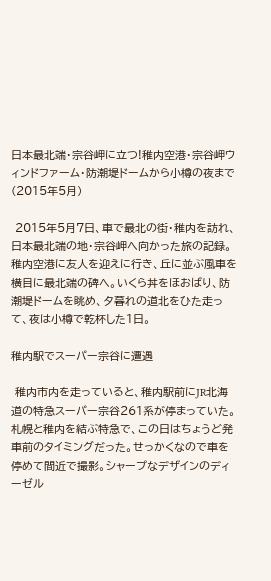日本最北端・宗谷岬に立つ!稚内空港・宗谷岬ウィンドファーム・防潮堤ドームから小樽の夜まで(2015年5月)

 2015年5月7日、車で最北の街・稚内を訪れ、日本最北端の地・宗谷岬へ向かった旅の記録。稚内空港に友人を迎えに行き、丘に並ぶ風車を横目に最北端の碑へ。いくら丼をほおばり、防潮堤ドームを眺め、夕暮れの道北をひた走って、夜は小樽で乾杯した1日。

稚内駅でスーパー宗谷に遭遇

 稚内市内を走っていると、稚内駅前にJR北海道の特急スーパー宗谷261系が停まっていた。札幌と稚内を結ぶ特急で、この日はちょうど発車前のタイミングだった。せっかくなので車を停めて間近で撮影。シャープなデザインのディーゼル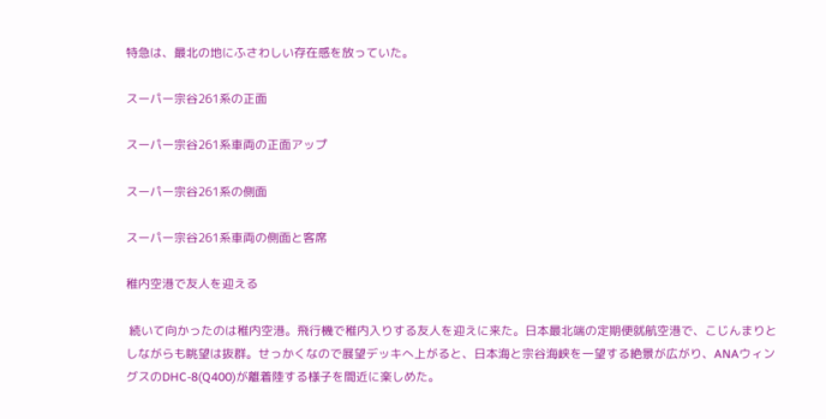特急は、最北の地にふさわしい存在感を放っていた。

スーパー宗谷261系の正面

スーパー宗谷261系車両の正面アップ

スーパー宗谷261系の側面

スーパー宗谷261系車両の側面と客席

稚内空港で友人を迎える

 続いて向かったのは稚内空港。飛行機で稚内入りする友人を迎えに来た。日本最北端の定期便就航空港で、こじんまりとしながらも眺望は抜群。せっかくなので展望デッキへ上がると、日本海と宗谷海峡を一望する絶景が広がり、ANAウィングスのDHC-8(Q400)が離着陸する様子を間近に楽しめた。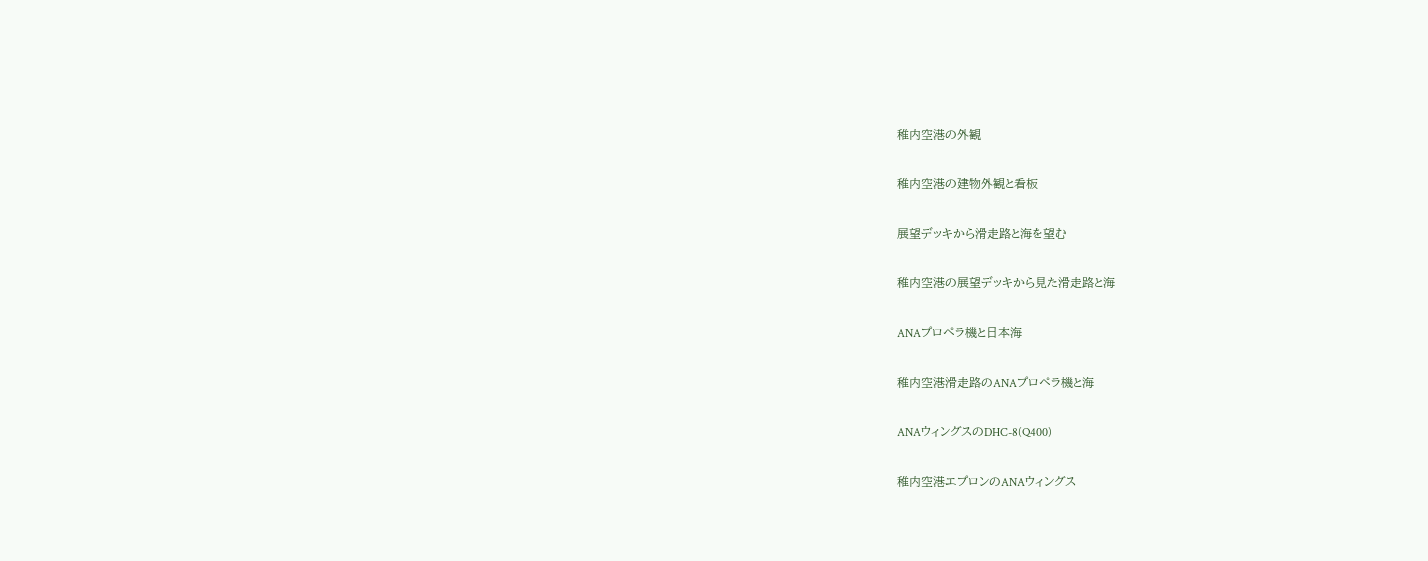稚内空港の外観

稚内空港の建物外観と看板

展望デッキから滑走路と海を望む

稚内空港の展望デッキから見た滑走路と海

ANAプロペラ機と日本海

稚内空港滑走路のANAプロペラ機と海

ANAウィングスのDHC-8(Q400)

稚内空港エプロンのANAウィングス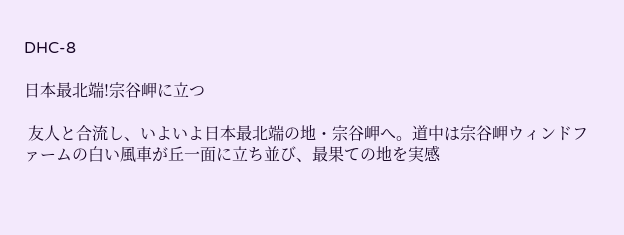DHC-8

日本最北端!宗谷岬に立つ

 友人と合流し、いよいよ日本最北端の地・宗谷岬へ。道中は宗谷岬ウィンドファームの白い風車が丘一面に立ち並び、最果ての地を実感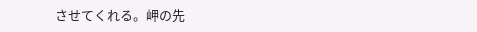させてくれる。岬の先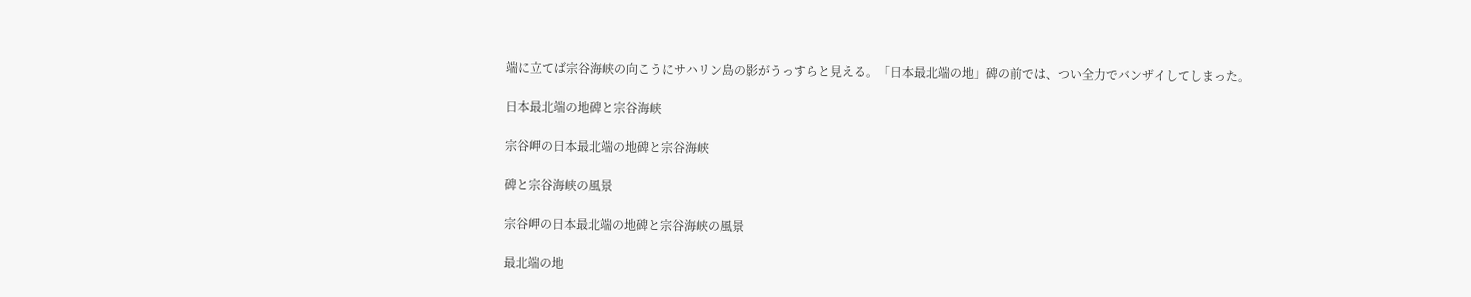端に立てば宗谷海峡の向こうにサハリン島の影がうっすらと見える。「日本最北端の地」碑の前では、つい全力でバンザイしてしまった。

日本最北端の地碑と宗谷海峡

宗谷岬の日本最北端の地碑と宗谷海峡

碑と宗谷海峡の風景

宗谷岬の日本最北端の地碑と宗谷海峡の風景

最北端の地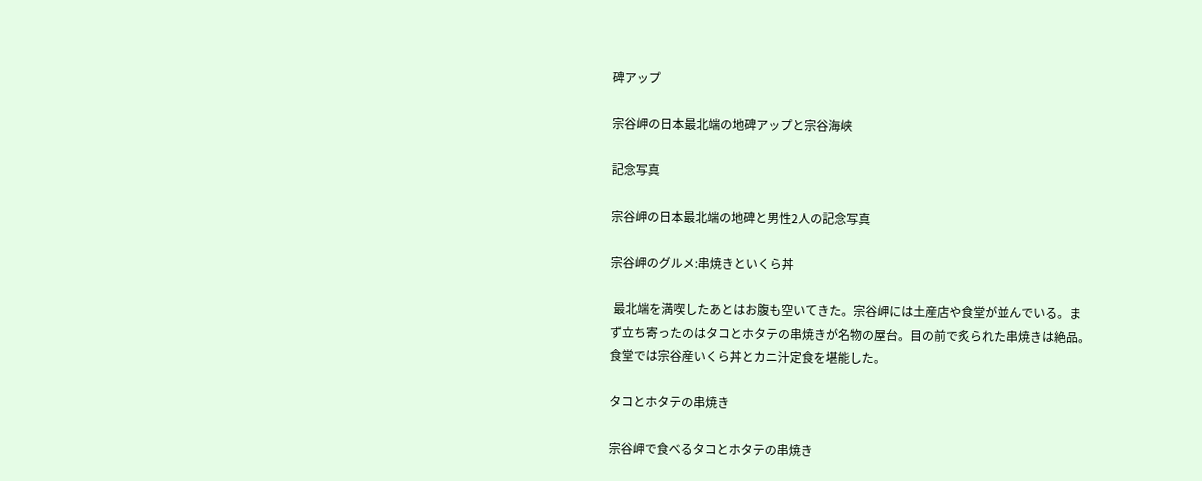碑アップ

宗谷岬の日本最北端の地碑アップと宗谷海峡

記念写真

宗谷岬の日本最北端の地碑と男性2人の記念写真

宗谷岬のグルメ:串焼きといくら丼

 最北端を満喫したあとはお腹も空いてきた。宗谷岬には土産店や食堂が並んでいる。まず立ち寄ったのはタコとホタテの串焼きが名物の屋台。目の前で炙られた串焼きは絶品。食堂では宗谷産いくら丼とカニ汁定食を堪能した。

タコとホタテの串焼き

宗谷岬で食べるタコとホタテの串焼き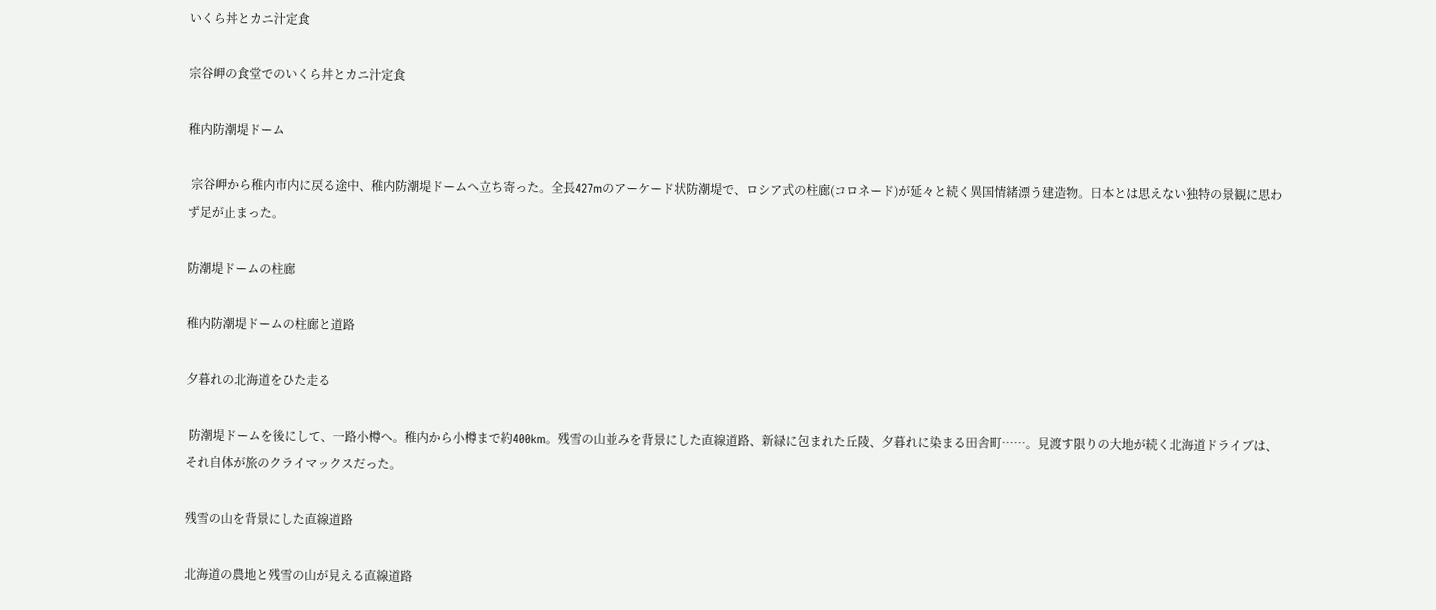いくら丼とカニ汁定食

宗谷岬の食堂でのいくら丼とカニ汁定食

稚内防潮堤ドーム

 宗谷岬から稚内市内に戻る途中、稚内防潮堤ドームへ立ち寄った。全長427mのアーケード状防潮堤で、ロシア式の柱廊(コロネード)が延々と続く異国情緒漂う建造物。日本とは思えない独特の景観に思わず足が止まった。

防潮堤ドームの柱廊

稚内防潮堤ドームの柱廊と道路

夕暮れの北海道をひた走る

 防潮堤ドームを後にして、一路小樽へ。稚内から小樽まで約400km。残雪の山並みを背景にした直線道路、新緑に包まれた丘陵、夕暮れに染まる田舎町……。見渡す限りの大地が続く北海道ドライブは、それ自体が旅のクライマックスだった。

残雪の山を背景にした直線道路

北海道の農地と残雪の山が見える直線道路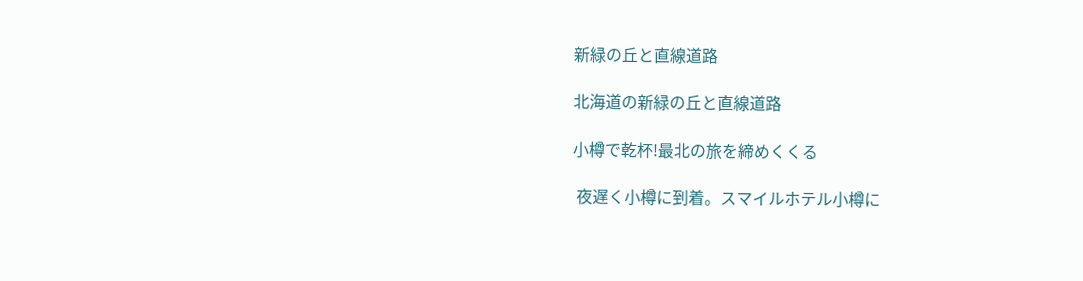新緑の丘と直線道路

北海道の新緑の丘と直線道路

小樽で乾杯!最北の旅を締めくくる

 夜遅く小樽に到着。スマイルホテル小樽に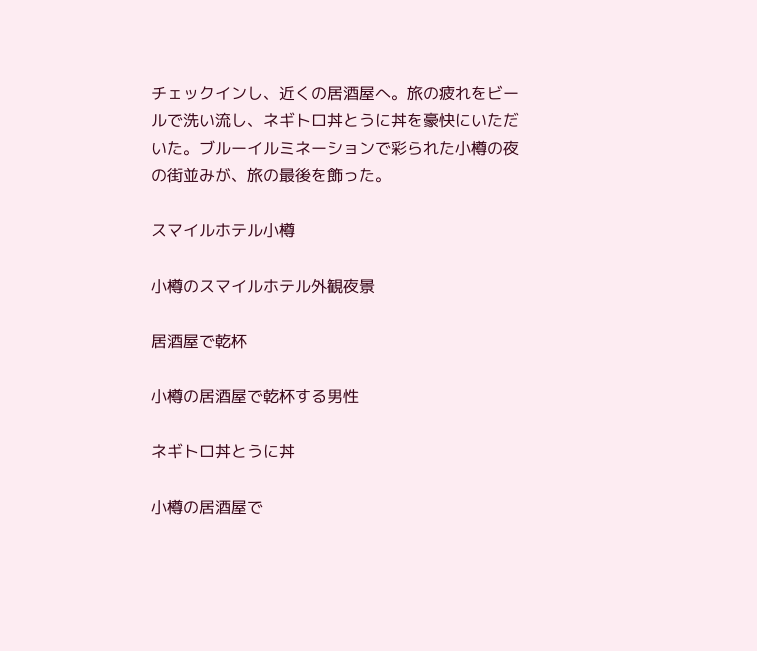チェックインし、近くの居酒屋へ。旅の疲れをビールで洗い流し、ネギトロ丼とうに丼を豪快にいただいた。ブルーイルミネーションで彩られた小樽の夜の街並みが、旅の最後を飾った。

スマイルホテル小樽

小樽のスマイルホテル外観夜景

居酒屋で乾杯

小樽の居酒屋で乾杯する男性

ネギトロ丼とうに丼

小樽の居酒屋で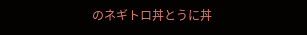のネギトロ丼とうに丼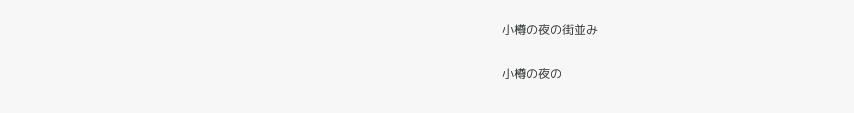小樽の夜の街並み

小樽の夜の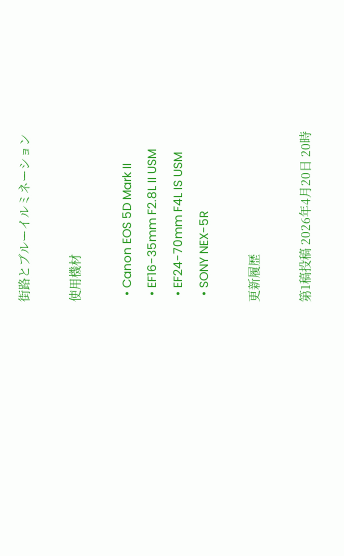街路とブルーイルミネーション

使用機材

  • Canon EOS 5D Mark II
  • EF16-35mm F2.8L II USM
  • EF24-70mm F4L IS USM
  • SONY NEX-5R

更新履歴

第1稿投稿 2026年4月20日 20時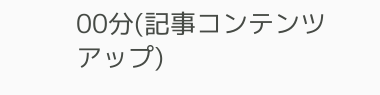00分(記事コンテンツアップ)